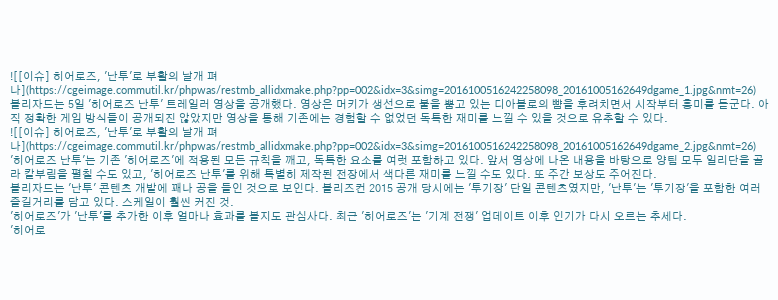![[이슈] 히어로즈, '난투'로 부활의 날개 펴나](https://cgeimage.commutil.kr/phpwas/restmb_allidxmake.php?pp=002&idx=3&simg=2016100516242258098_20161005162649dgame_1.jpg&nmt=26)
블리자드는 5일 '히어로즈 난투' 트레일러 영상을 공개했다. 영상은 머키가 생선으로 불을 뿜고 있는 디아블로의 뺨을 후려치면서 시작부터 흥미를 돋군다. 아직 정확한 게임 방식들이 공개되진 않았지만 영상을 통해 기존에는 경험할 수 없었던 독특한 재미를 느낄 수 있을 것으로 유추할 수 있다.
![[이슈] 히어로즈, '난투'로 부활의 날개 펴나](https://cgeimage.commutil.kr/phpwas/restmb_allidxmake.php?pp=002&idx=3&simg=2016100516242258098_20161005162649dgame_2.jpg&nmt=26)
'히어로즈 난투'는 기존 '히어로즈'에 적용된 모든 규칙을 깨고, 독특한 요소를 여럿 포함하고 있다. 앞서 영상에 나온 내용을 바탕으로 양팀 모두 일리단을 골라 칼부림을 펼칠 수도 있고, '히어로즈 난투'를 위해 특별히 제작된 전장에서 색다른 재미를 느낄 수도 있다. 또 주간 보상도 주어진다.
블리자드는 '난투' 콘텐츠 개발에 꽤나 공을 들인 것으로 보인다. 블리즈컨 2015 공개 당시에는 '투기장' 단일 콘텐츠였지만, '난투'는 '투기장'을 포함한 여러 즐길거리를 담고 있다. 스케일이 훨씬 커진 것.
'히어로즈'가 '난투'를 추가한 이후 얼마나 효과를 볼지도 관심사다. 최근 '히어로즈'는 '기계 전쟁' 업데이트 이후 인기가 다시 오르는 추세다.
'히어로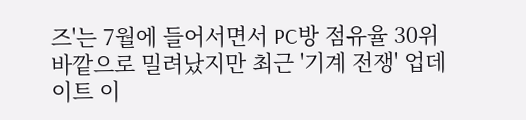즈'는 7월에 들어서면서 PC방 점유율 30위 바깥으로 밀려났지만 최근 '기계 전쟁' 업데이트 이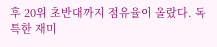후 20위 초반대까지 점유율이 올랐다. 독특한 재미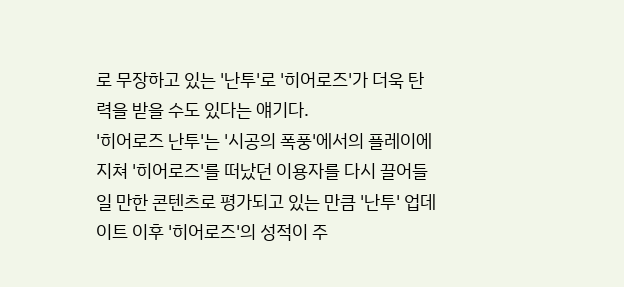로 무장하고 있는 '난투'로 '히어로즈'가 더욱 탄력을 받을 수도 있다는 얘기다.
'히어로즈 난투'는 '시공의 폭풍'에서의 플레이에 지쳐 '히어로즈'를 떠났던 이용자를 다시 끌어들일 만한 콘텐츠로 평가되고 있는 만큼 '난투' 업데이트 이후 '히어로즈'의 성적이 주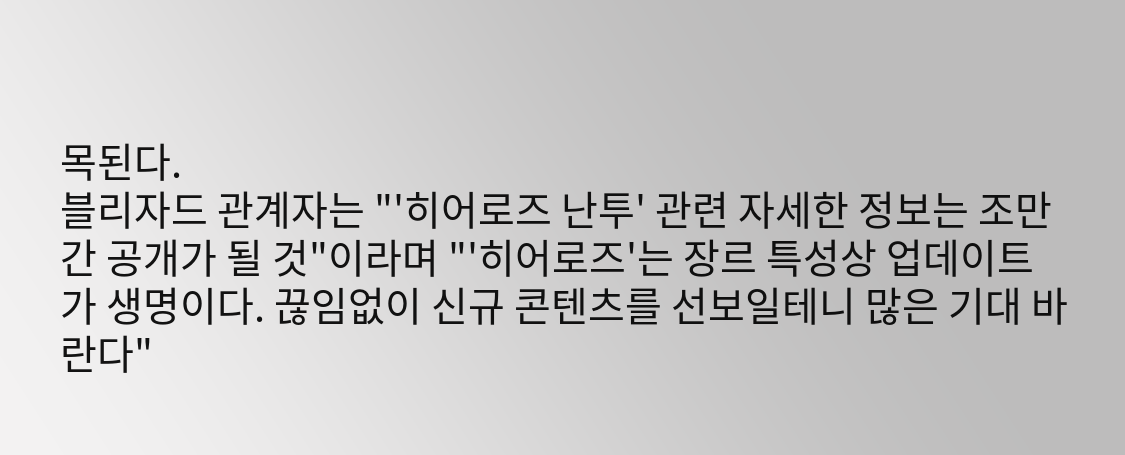목된다.
블리자드 관계자는 "'히어로즈 난투' 관련 자세한 정보는 조만간 공개가 될 것"이라며 "'히어로즈'는 장르 특성상 업데이트가 생명이다. 끊임없이 신규 콘텐츠를 선보일테니 많은 기대 바란다"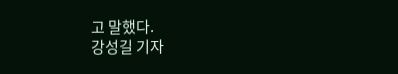고 말했다.
강성길 기자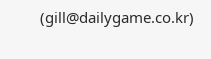(gill@dailygame.co.kr)